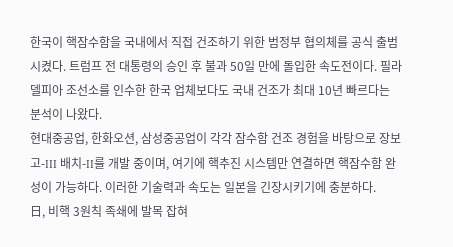한국이 핵잠수함을 국내에서 직접 건조하기 위한 범정부 협의체를 공식 출범시켰다. 트럼프 전 대통령의 승인 후 불과 50일 만에 돌입한 속도전이다. 필라델피아 조선소를 인수한 한국 업체보다도 국내 건조가 최대 10년 빠르다는 분석이 나왔다.
현대중공업, 한화오션, 삼성중공업이 각각 잠수함 건조 경험을 바탕으로 장보고-III 배치-II를 개발 중이며, 여기에 핵추진 시스템만 연결하면 핵잠수함 완성이 가능하다. 이러한 기술력과 속도는 일본을 긴장시키기에 충분하다.
日, 비핵 3원칙 족쇄에 발목 잡혀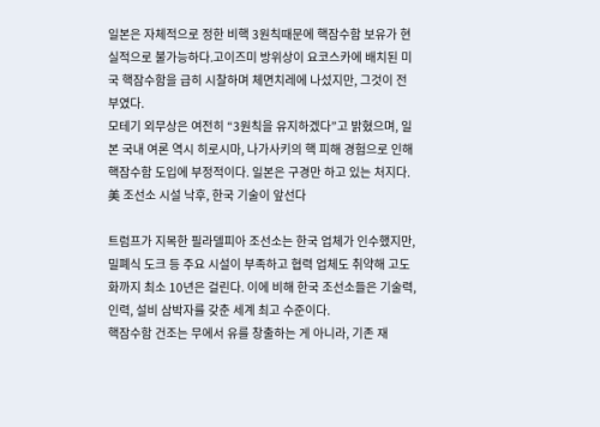일본은 자체적으로 정한 비핵 3원칙때문에 핵잠수함 보유가 현실적으로 불가능하다.고이즈미 방위상이 요코스카에 배치된 미국 핵잠수함을 급히 시찰하며 체면치레에 나섰지만, 그것이 전부였다.
모테기 외무상은 여전히 “3원칙을 유지하겠다”고 밝혔으며, 일본 국내 여론 역시 히로시마, 나가사키의 핵 피해 경험으로 인해 핵잠수함 도입에 부정적이다. 일본은 구경만 하고 있는 처지다.
美 조선소 시설 낙후, 한국 기술이 앞선다

트럼프가 지목한 필라델피아 조선소는 한국 업체가 인수했지만, 밀폐식 도크 등 주요 시설이 부족하고 협력 업체도 취약해 고도화까지 최소 10년은 걸린다. 이에 비해 한국 조선소들은 기술력, 인력, 설비 삼박자를 갖춘 세계 최고 수준이다.
핵잠수함 건조는 무에서 유를 창출하는 게 아니라, 기존 재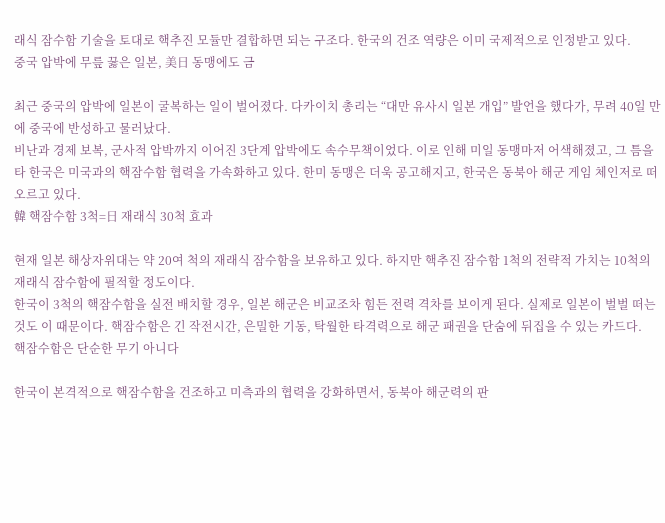래식 잠수함 기술을 토대로 핵추진 모듈만 결합하면 되는 구조다. 한국의 건조 역량은 이미 국제적으로 인정받고 있다.
중국 압박에 무릎 꿇은 일본, 美日 동맹에도 금

최근 중국의 압박에 일본이 굴복하는 일이 벌어졌다. 다카이치 총리는 “대만 유사시 일본 개입” 발언을 했다가, 무려 40일 만에 중국에 반성하고 물러났다.
비난과 경제 보복, 군사적 압박까지 이어진 3단계 압박에도 속수무책이었다. 이로 인해 미일 동맹마저 어색해졌고, 그 틈을 타 한국은 미국과의 핵잠수함 협력을 가속화하고 있다. 한미 동맹은 더욱 공고해지고, 한국은 동북아 해군 게임 체인저로 떠오르고 있다.
韓 핵잠수함 3척=日 재래식 30척 효과

현재 일본 해상자위대는 약 20여 척의 재래식 잠수함을 보유하고 있다. 하지만 핵추진 잠수함 1척의 전략적 가치는 10척의 재래식 잠수함에 필적할 정도이다.
한국이 3척의 핵잠수함을 실전 배치할 경우, 일본 해군은 비교조차 힘든 전력 격차를 보이게 된다. 실제로 일본이 벌벌 떠는 것도 이 때문이다. 핵잠수함은 긴 작전시간, 은밀한 기동, 탁월한 타격력으로 해군 패권을 단숨에 뒤집을 수 있는 카드다.
핵잠수함은 단순한 무기 아니다

한국이 본격적으로 핵잠수함을 건조하고 미측과의 협력을 강화하면서, 동북아 해군력의 판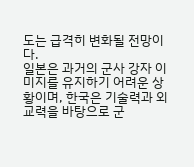도는 급격히 변화될 전망이다.
일본은 과거의 군사 강자 이미지를 유지하기 어려운 상황이며, 한국은 기술력과 외교력을 바탕으로 군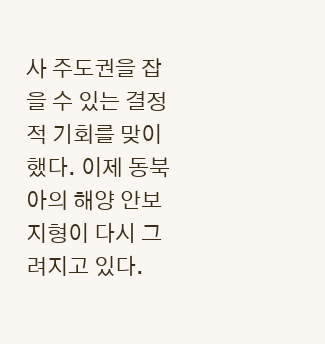사 주도권을 잡을 수 있는 결정적 기회를 맞이했다. 이제 동북아의 해양 안보 지형이 다시 그려지고 있다.